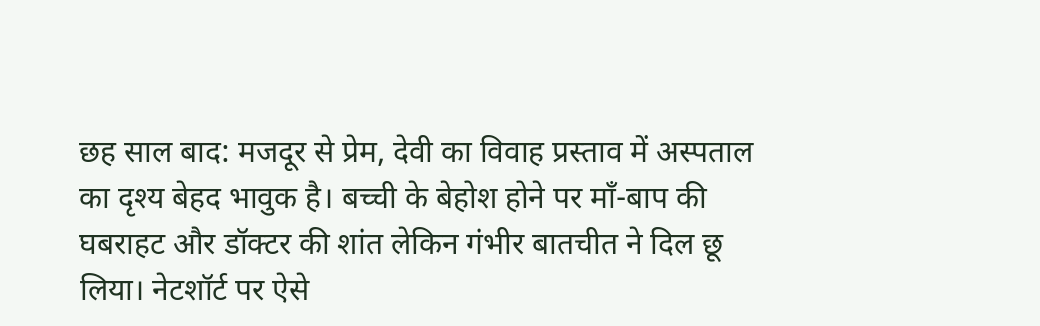छह साल बाद: मजदूर से प्रेम, देवी का विवाह प्रस्ताव में अस्पताल का दृश्य बेहद भावुक है। बच्ची के बेहोश होने पर माँ-बाप की घबराहट और डॉक्टर की शांत लेकिन गंभीर बातचीत ने दिल छू लिया। नेटशॉर्ट पर ऐसे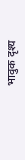भावुक दृश्य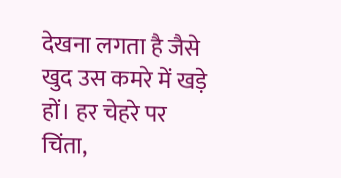देखना लगता है जैसे खुद उस कमरे में खड़े हों। हर चेहरे पर चिंता,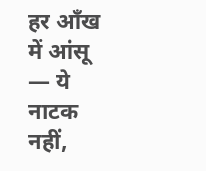हर आँख में आंसू — ये नाटक नहीं,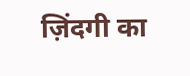ज़िंदगी का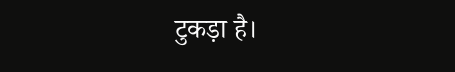टुकड़ा है।